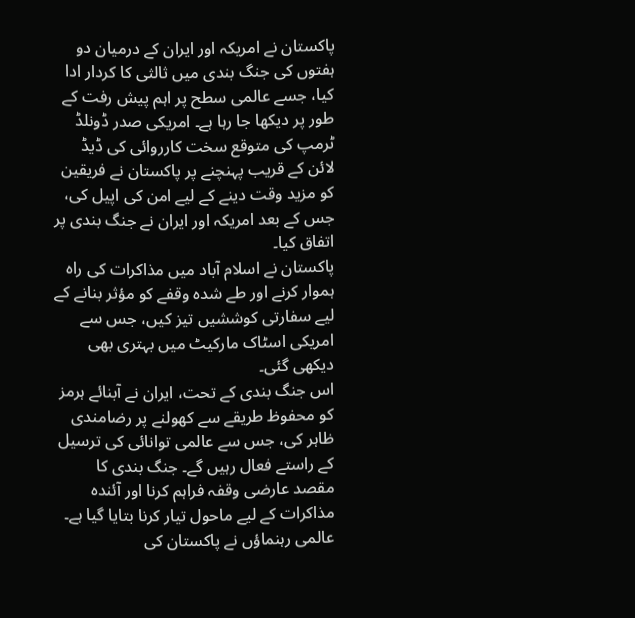پاکستان نے امریکہ اور ایران کے درمیان دو ہفتوں کی جنگ بندی میں ثالثی کا کردار ادا کیا، جسے عالمی سطح پر اہم پیش رفت کے طور پر دیکھا جا رہا ہے۔ امریکی صدر ڈونلڈ ٹرمپ کی متوقع سخت کارروائی کی ڈیڈ لائن کے قریب پہنچنے پر پاکستان نے فریقین کو مزید وقت دینے کے لیے امن کی اپیل کی، جس کے بعد امریکہ اور ایران نے جنگ بندی پر اتفاق کیا۔
پاکستان نے اسلام آباد میں مذاکرات کی راہ ہموار کرنے اور طے شدہ وقفے کو مؤثر بنانے کے لیے سفارتی کوششیں تیز کیں، جس سے امریکی اسٹاک مارکیٹ میں بہتری بھی دیکھی گئی۔
اس جنگ بندی کے تحت، ایران نے آبنائے ہرمز کو محفوظ طریقے سے کھولنے پر رضامندی ظاہر کی، جس سے عالمی توانائی کی ترسیل کے راستے فعال رہیں گے۔ جنگ بندی کا مقصد عارضی وقفہ فراہم کرنا اور آئندہ مذاکرات کے لیے ماحول تیار کرنا بتایا گیا ہے۔
عالمی رہنماؤں نے پاکستان کی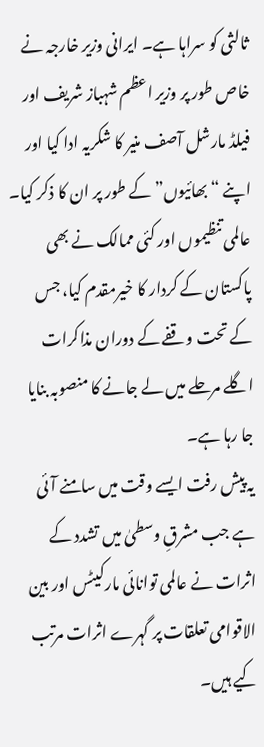ثالثی کو سراہا ہے۔ ایرانی وزیر خارجہ نے خاص طور پر وزیر اعظم شہباز شریف اور فیلڈ مارشل آصف منیر کا شکریہ ادا کیا اور اپنے “بھائیوں” کے طور پر ان کا ذکر کیا۔
عالمی تنظیموں اور کئی ممالک نے بھی پاکستان کے کردار کا خیرمقدم کیا، جس کے تحت وقفے کے دوران مذاکرات اگلے مرحلے میں لے جانے کا منصوبہ بنایا جا رہا ہے۔
یہ پیش رفت ایسے وقت میں سامنے آئی ہے جب مشرقِ وسطیٰ میں تشدد کے اثرات نے عالمی توانائی مارکیٹس اور بین الاقوامی تعلقات پر گہرے اثرات مرتب کیے ہیں۔